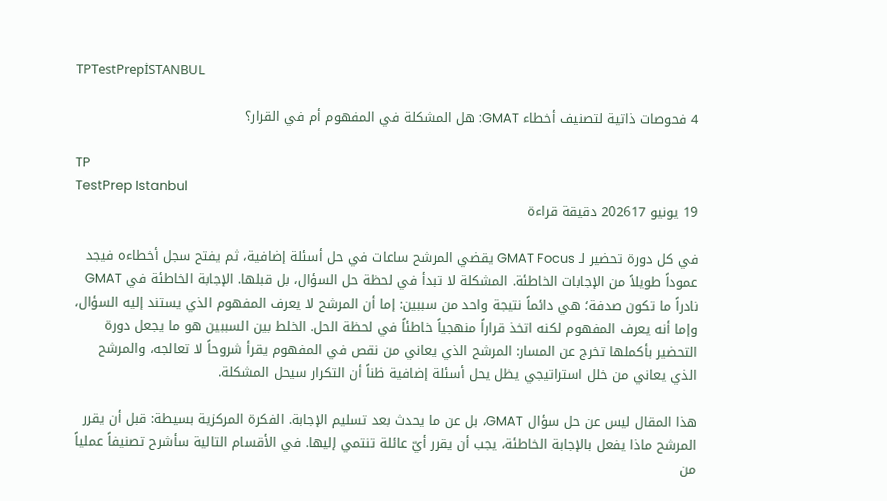TPTestPrepİSTANBUL

4 فحوصات ذاتية لتصنيف أخطاء GMAT: هل المشكلة في المفهوم أم في القرار؟

TP
TestPrep Istanbul
19 يونيو 202617 دقيقة قراءة

في كل دورة تحضير لـ GMAT Focus يقضي المرشح ساعات في حل أسئلة إضافية، ثم يفتح سجل أخطاءه فيجد عموداً طويلاً من الإجابات الخاطئة. المشكلة لا تبدأ في لحظة حل السؤال، بل قبلها. الإجابة الخاطئة في GMAT نادراً ما تكون صدفة؛ هي دائماً نتيجة واحد من سببين: إما أن المرشح لا يعرف المفهوم الذي يستند إليه السؤال، وإما أنه يعرف المفهوم لكنه اتخذ قراراً منهجياً خاطئاً في لحظة الحل. الخلط بين السببين هو ما يجعل دورة التحضير بأكملها تخرج عن المسار: المرشح الذي يعاني من نقص في المفهوم يقرأ شروحاً لا تعالجه، والمرشح الذي يعاني من خلل استراتيجي يظل يحل أسئلة إضافية ظناً أن التكرار سيحل المشكلة.

هذا المقال ليس عن حل سؤال GMAT، بل عن ما يحدث بعد تسليم الإجابة. الفكرة المركزية بسيطة: قبل أن يقرر المرشح ماذا يفعل بالإجابة الخاطئة، يجب أن يقرر أيّ عائلة تنتمي إليها. في الأقسام التالية سأشرح تصنيفاً عملياً من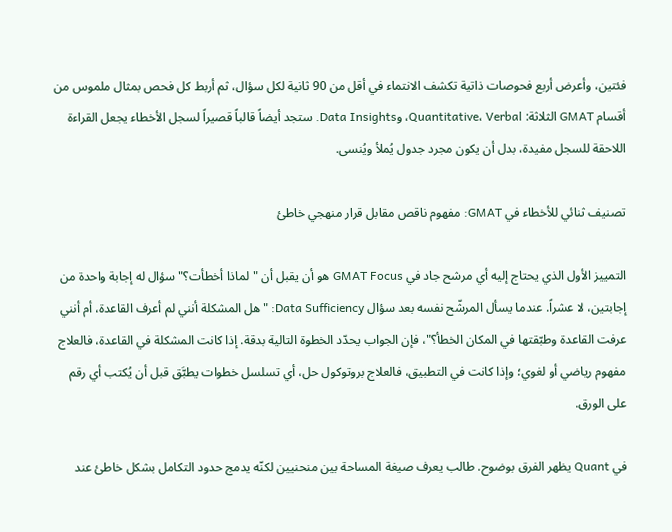فئتين، وأعرض أربع فحوصات ذاتية تكشف الانتماء في أقل من 90 ثانية لكل سؤال، ثم أربط كل فحص بمثال ملموس من أقسام GMAT الثلاثة: Quantitative، Verbal، وData Insights. ستجد أيضاً قالباً قصيراً لسجل الأخطاء يجعل القراءة اللاحقة للسجل مفيدة، بدل أن يكون مجرد جدول يُملأ ويُنسى.

تصنيف ثنائي للأخطاء في GMAT: مفهوم ناقص مقابل قرار منهجي خاطئ

التمييز الأول الذي يحتاج إليه أي مرشح جاد في GMAT Focus هو أن يقبل أن "لماذا أخطأت؟" سؤال له إجابة واحدة من إجابتين، لا عشراً. عندما يسأل المرشّح نفسه بعد سؤال Data Sufficiency: "هل المشكلة أنني لم أعرف القاعدة، أم أنني عرفت القاعدة وطبّقتها في المكان الخطأ؟"، فإن الجواب يحدّد الخطوة التالية بدقة. إذا كانت المشكلة في القاعدة، فالعلاج مفهوم رياضي أو لغوي؛ وإذا كانت في التطبيق، فالعلاج بروتوكول حل، أي تسلسل خطوات يطبَّق قبل أن يُكتب أي رقم على الورق.

في Quant يظهر الفرق بوضوح. طالب يعرف صيغة المساحة بين منحنيين لكنّه يدمج حدود التكامل بشكل خاطئ عند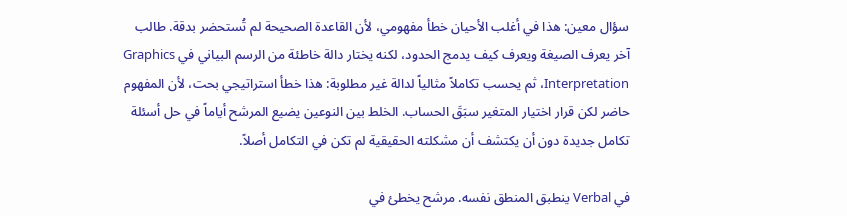سؤال معين: هذا في أغلب الأحيان خطأ مفهومي، لأن القاعدة الصحيحة لم تُستحضر بدقة. طالب آخر يعرف الصيغة ويعرف كيف يدمج الحدود، لكنه يختار دالة خاطئة من الرسم البياني في Graphics Interpretation، ثم يحسب تكاملاً مثالياً لدالة غير مطلوبة: هذا خطأ استراتيجي بحت، لأن المفهوم حاضر لكن قرار اختيار المتغير سبَقَ الحساب. الخلط بين النوعين يضيع المرشح أياماً في حل أسئلة تكامل جديدة دون أن يكتشف أن مشكلته الحقيقية لم تكن في التكامل أصلاً.

في Verbal ينطبق المنطق نفسه. مرشح يخطئ في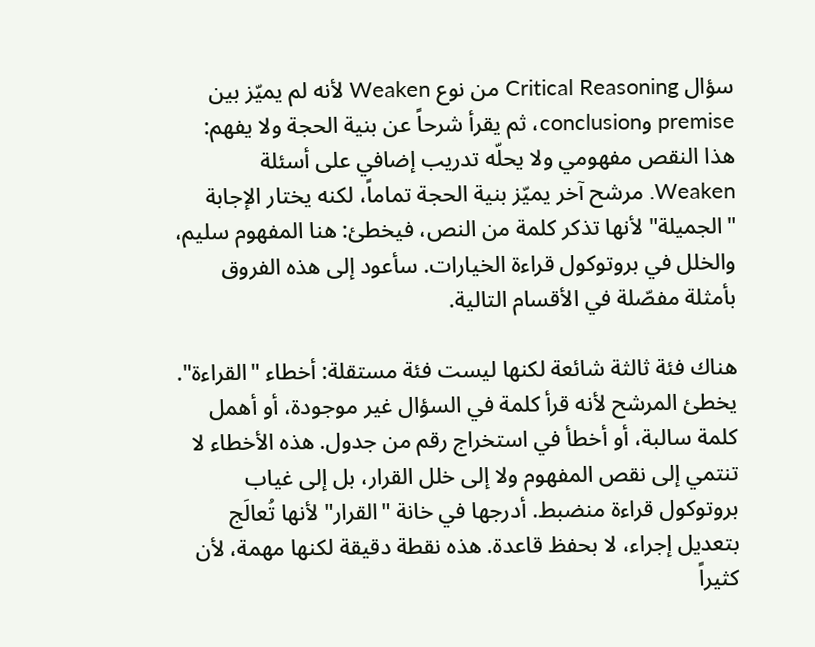سؤال Critical Reasoning من نوع Weaken لأنه لم يميّز بين premise وconclusion، ثم يقرأ شرحاً عن بنية الحجة ولا يفهم: هذا النقص مفهومي ولا يحلّه تدريب إضافي على أسئلة Weaken. مرشح آخر يميّز بنية الحجة تماماً، لكنه يختار الإجابة "الجميلة" لأنها تذكر كلمة من النص، فيخطئ: هنا المفهوم سليم، والخلل في بروتوكول قراءة الخيارات. سأعود إلى هذه الفروق بأمثلة مفصّلة في الأقسام التالية.

هناك فئة ثالثة شائعة لكنها ليست فئة مستقلة: أخطاء "القراءة". يخطئ المرشح لأنه قرأ كلمة في السؤال غير موجودة، أو أهمل كلمة سالبة، أو أخطأ في استخراج رقم من جدول. هذه الأخطاء لا تنتمي إلى نقص المفهوم ولا إلى خلل القرار، بل إلى غياب بروتوكول قراءة منضبط. أدرجها في خانة "القرار" لأنها تُعالَج بتعديل إجراء، لا بحفظ قاعدة. هذه نقطة دقيقة لكنها مهمة، لأن كثيراً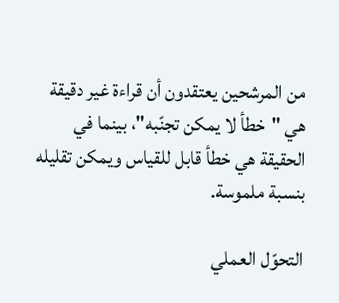من المرشحين يعتقدون أن قراءة غير دقيقة هي "خطأ لا يمكن تجنّبه"، بينما في الحقيقة هي خطأ قابل للقياس ويمكن تقليله بنسبة ملموسة.

التحوّل العملي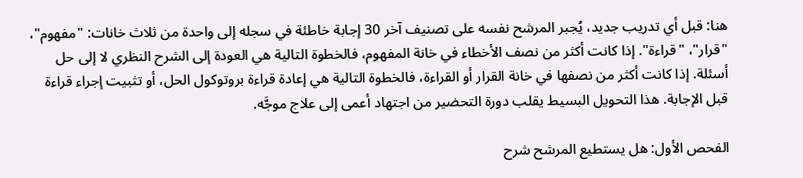هنا: قبل أي تدريب جديد، يُجبر المرشح نفسه على تصنيف آخر 30 إجابة خاطئة في سجله إلى واحدة من ثلاث خانات: "مفهوم"، "قرار"، "قراءة". إذا كانت أكثر من نصف الأخطاء في خانة المفهوم، فالخطوة التالية هي العودة إلى الشرح النظري لا إلى حل أسئلة. إذا كانت أكثر من نصفها في خانة القرار أو القراءة، فالخطوة التالية هي إعادة قراءة بروتوكول الحل، أو تثبيت إجراء قراءة قبل الإجابة. هذا التحويل البسيط يقلب دورة التحضير من اجتهاد أعمى إلى علاج موجَّه.

الفحص الأول: هل يستطيع المرشح شرح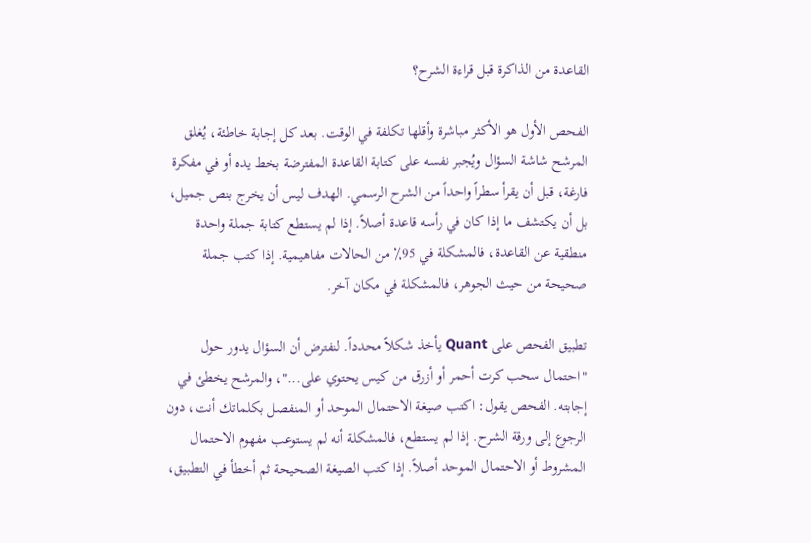القاعدة من الذاكرة قبل قراءة الشرح؟

الفحص الأول هو الأكثر مباشرة وأقلها تكلفة في الوقت. بعد كل إجابة خاطئة، يُغلق المرشح شاشة السؤال ويُجبر نفسه على كتابة القاعدة المفترضة بخط يده أو في مفكرة فارغة، قبل أن يقرأ سطراً واحداً من الشرح الرسمي. الهدف ليس أن يخرج بنص جميل، بل أن يكتشف ما إذا كان في رأسه قاعدة أصلاً. إذا لم يستطع كتابة جملة واحدة منطقية عن القاعدة، فالمشكلة في 95٪ من الحالات مفاهيمية. إذا كتب جملة صحيحة من حيث الجوهر، فالمشكلة في مكان آخر.

تطبيق الفحص على Quant يأخذ شكلاً محدداً. لنفترض أن السؤال يدور حول "احتمال سحب كرت أحمر أو أزرق من كيس يحتوي على..."، والمرشح يخطئ في إجابته. الفحص يقول: اكتب صيغة الاحتمال الموحد أو المنفصل بكلماتك أنت، دون الرجوع إلى ورقة الشرح. إذا لم يستطع، فالمشكلة أنه لم يستوعب مفهوم الاحتمال المشروط أو الاحتمال الموحد أصلاً. إذا كتب الصيغة الصحيحة ثم أخطأ في التطبيق،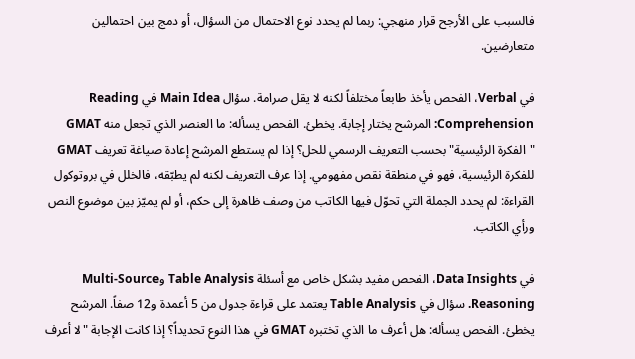فالسبب على الأرجح قرار منهجي: ربما لم يحدد نوع الاحتمال من السؤال، أو دمج بين احتمالين متعارضين.

في Verbal، الفحص يأخذ طابعاً مختلفاً لكنه لا يقل صرامة. سؤال Main Idea في Reading Comprehension: المرشح يختار إجابة. يخطئ. الفحص يسأله: ما العنصر الذي تجعل منه GMAT "الفكرة الرئيسية" بحسب التعريف الرسمي للحل؟ إذا لم يستطع المرشح إعادة صياغة تعريف GMAT للفكرة الرئيسية، فهو في منطقة نقص مفهومي. إذا عرف التعريف لكنه لم يطبّقه، فالخلل في بروتوكول القراءة: لم يحدد الجملة التي تحوّل فيها الكاتب من وصف ظاهرة إلى حكم، أو لم يميّز بين موضوع النص ورأي الكاتب.

في Data Insights، الفحص مفيد بشكل خاص مع أسئلة Table Analysis وMulti-Source Reasoning. سؤال في Table Analysis يعتمد على قراءة جدول من 5 أعمدة و12 صفاً. المرشح يخطئ. الفحص يسأله: هل أعرف ما الذي تختبره GMAT في هذا النوع تحديداً؟ إذا كانت الإجابة "لا أعرف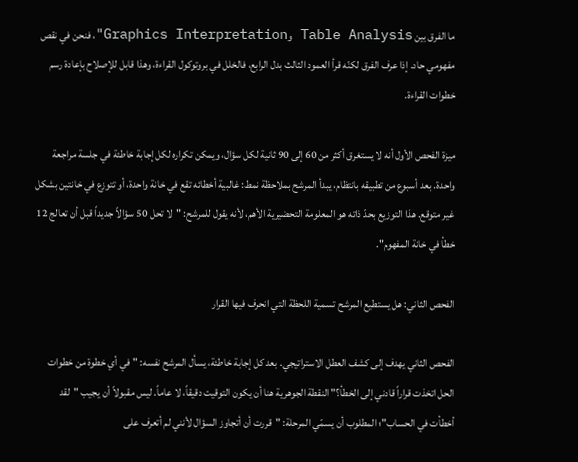ما الفرق بين Table Analysis وGraphics Interpretation"، فنحن في نقص مفهومي حاد. إذا عرف الفرق لكنّه قرأ العمود الثالث بدل الرابع، فالخلل في بروتوكول القراءة، وهذا قابل للإصلاح بإعادة رسم خطوات القراءة.

ميزة الفحص الأول أنه لا يستغرق أكثر من 60 إلى 90 ثانية لكل سؤال، ويمكن تكراره لكل إجابة خاطئة في جلسة مراجعة واحدة. بعد أسبوع من تطبيقه بانتظام، يبدأ المرشح بملاحظة نمط: غالبية أخطائه تقع في خانة واحدة، أو تتوزع في خانتين بشكل غير متوقع. هذا التوزيع بحدّ ذاته هو المعلومة التحضيرية الأهم، لأنه يقول للمرشح: "لا تحل 50 سؤالاً جديداً قبل أن تعالج 12 خطأ في خانة المفهوم".

الفحص الثاني: هل يستطيع المرشح تسمية اللحظة التي انحرف فيها القرار

الفحص الثاني يهدف إلى كشف العطل الاستراتيجي. بعد كل إجابة خاطئة، يسأل المرشح نفسه: "في أي خطوة من خطوات الحل اتخذت قراراً قادني إلى الخطأ؟" النقطة الجوهرية هنا أن يكون التوقيت دقيقاً، لا عاماً. ليس مقبولاً أن يجيب "لقد أخطأت في الحساب"؛ المطلوب أن يسمّي المرحلة: "قررت أن أتجاوز السؤال لأنني لم أتعرف على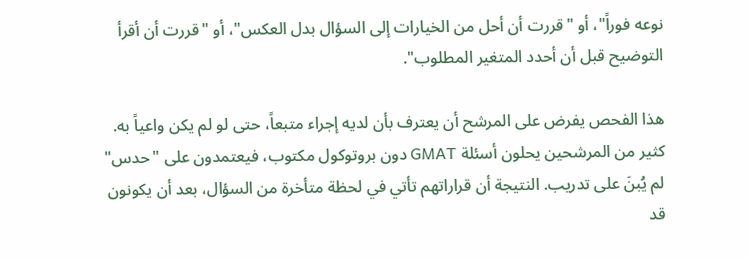نوعه فوراً"، أو "قررت أن أحل من الخيارات إلى السؤال بدل العكس"، أو "قررت أن أقرأ التوضيح قبل أن أحدد المتغير المطلوب".

هذا الفحص يفرض على المرشح أن يعترف بأن لديه إجراء متبعاً، حتى لو لم يكن واعياً به. كثير من المرشحين يحلون أسئلة GMAT دون بروتوكول مكتوب، فيعتمدون على "حدس" لم يُبنَ على تدريب. النتيجة أن قراراتهم تأتي في لحظة متأخرة من السؤال، بعد أن يكونون قد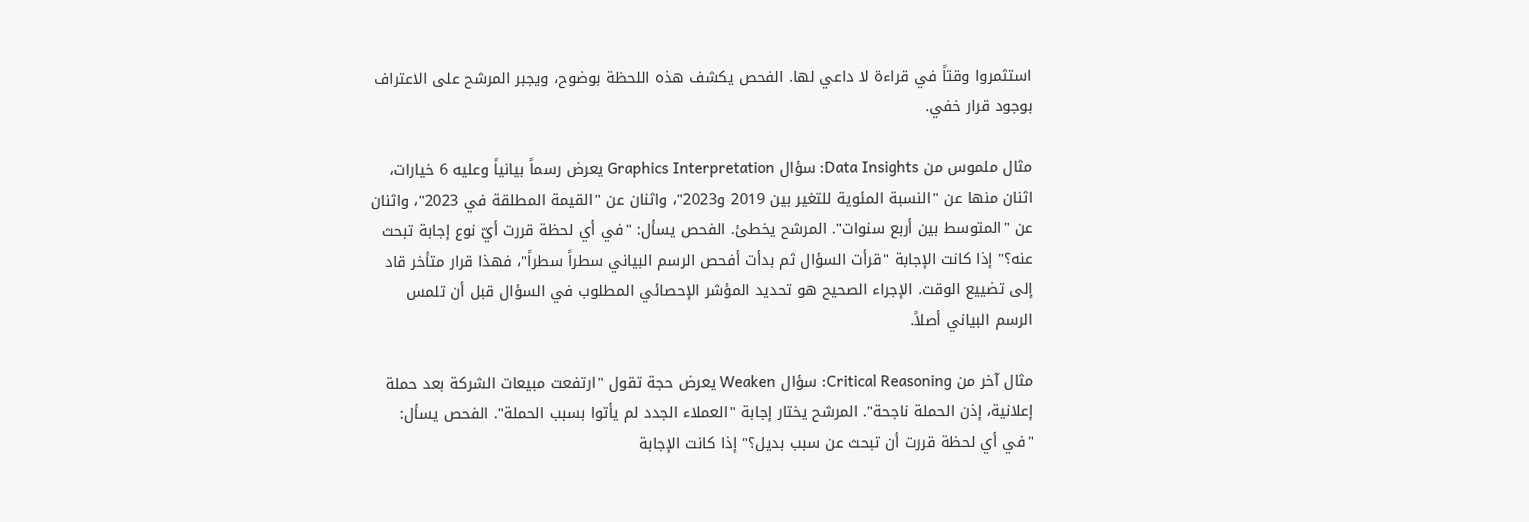استثمروا وقتاً في قراءة لا داعي لها. الفحص يكشف هذه اللحظة بوضوح، ويجبر المرشح على الاعتراف بوجود قرار خفي.

مثال ملموس من Data Insights: سؤال Graphics Interpretation يعرض رسماً بيانياً وعليه 6 خيارات، اثنان منها عن "النسبة المئوية للتغير بين 2019 و2023"، واثنان عن "القيمة المطلقة في 2023"، واثنان عن "المتوسط بين أربع سنوات". المرشح يخطئ. الفحص يسأل: "في أي لحظة قررت أيّ نوع إجابة تبحث عنه؟" إذا كانت الإجابة "قرأت السؤال ثم بدأت أفحص الرسم البياني سطراً سطراً"، فهذا قرار متأخر قاد إلى تضييع الوقت. الإجراء الصحيح هو تحديد المؤشر الإحصائي المطلوب في السؤال قبل أن تلمس الرسم البياني أصلاً.

مثال آخر من Critical Reasoning: سؤال Weaken يعرض حجة تقول "ارتفعت مبيعات الشركة بعد حملة إعلانية، إذن الحملة ناجحة". المرشح يختار إجابة "العملاء الجدد لم يأتوا بسبب الحملة". الفحص يسأل: "في أي لحظة قررت أن تبحث عن سبب بديل؟" إذا كانت الإجابة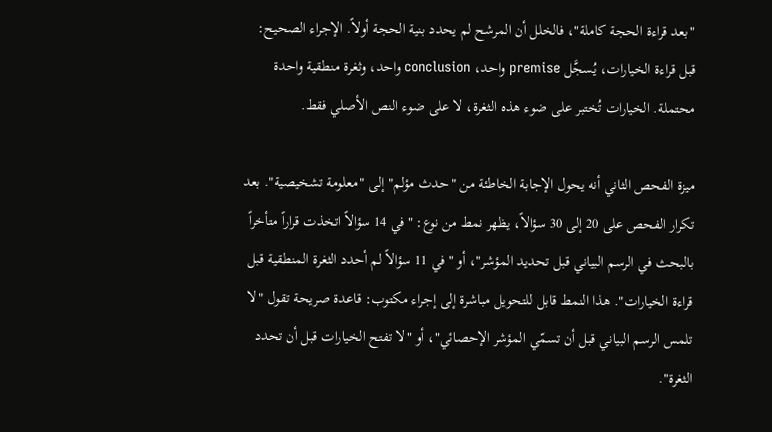"بعد قراءة الحجة كاملة"، فالخلل أن المرشح لم يحدد بنية الحجة أولاً. الإجراء الصحيح: قبل قراءة الخيارات، يُسجَّل premise واحد، conclusion واحد، وثغرة منطقية واحدة محتملة. الخيارات تُختبر على ضوء هذه الثغرة، لا على ضوء النص الأصلي فقط.

ميزة الفحص الثاني أنه يحول الإجابة الخاطئة من "حدث مؤلم" إلى "معلومة تشخيصية". بعد تكرار الفحص على 20 إلى 30 سؤالاً، يظهر نمط من نوع: "في 14 سؤالاً اتخذت قراراً متأخراً بالبحث في الرسم البياني قبل تحديد المؤشر"، أو "في 11 سؤالاً لم أحدد الثغرة المنطقية قبل قراءة الخيارات". هذا النمط قابل للتحويل مباشرة إلى إجراء مكتوب: قاعدة صريحة تقول "لا تلمس الرسم البياني قبل أن تسمّي المؤشر الإحصائي"، أو "لا تفتح الخيارات قبل أن تحدد الثغرة".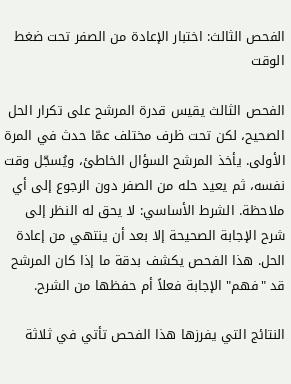الفحص الثالث: اختبار الإعادة من الصفر تحت ضغط الوقت

الفحص الثالث يقيس قدرة المرشح على تكرار الحل الصحيح، لكن تحت ظرف مختلف عمّا حدث في المرة الأولى. يأخذ المرشح السؤال الخاطئ، ويُسجّل وقت نفسه، ثم يعيد حله من الصفر دون الرجوع إلى أي ملاحظة. الشرط الأساسي: لا يحق له النظر إلى شرح الإجابة الصحيحة إلا بعد أن ينتهي من إعادة الحل. هذا الفحص يكشف بدقة ما إذا كان المرشح قد "فهم" الإجابة فعلاً أم حفظها من الشرح.

النتائج التي يفرزها هذا الفحص تأتي في ثلاثة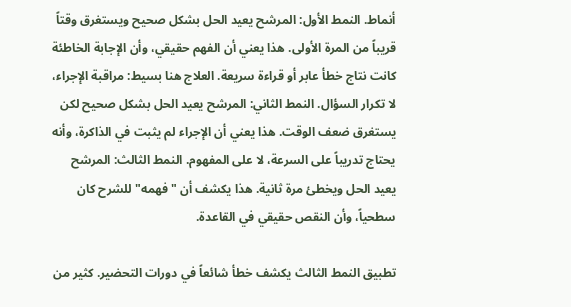أنماط. النمط الأول: المرشح يعيد الحل بشكل صحيح ويستغرق وقتاً قريباً من المرة الأولى. هذا يعني أن الفهم حقيقي، وأن الإجابة الخاطئة كانت نتاج خطأ عابر أو قراءة سريعة. العلاج هنا بسيط: مراقبة الإجراء، لا تكرار السؤال. النمط الثاني: المرشح يعيد الحل بشكل صحيح لكن يستغرق ضعف الوقت. هذا يعني أن الإجراء لم يثبت في الذاكرة، وأنه يحتاج تدريباً على السرعة، لا على المفهوم. النمط الثالث: المرشح يعيد الحل ويخطئ مرة ثانية. هذا يكشف أن "فهمه" للشرح كان سطحياً، وأن النقص حقيقي في القاعدة.

تطبيق النمط الثالث يكشف خطأ شائعاً في دورات التحضير. كثير من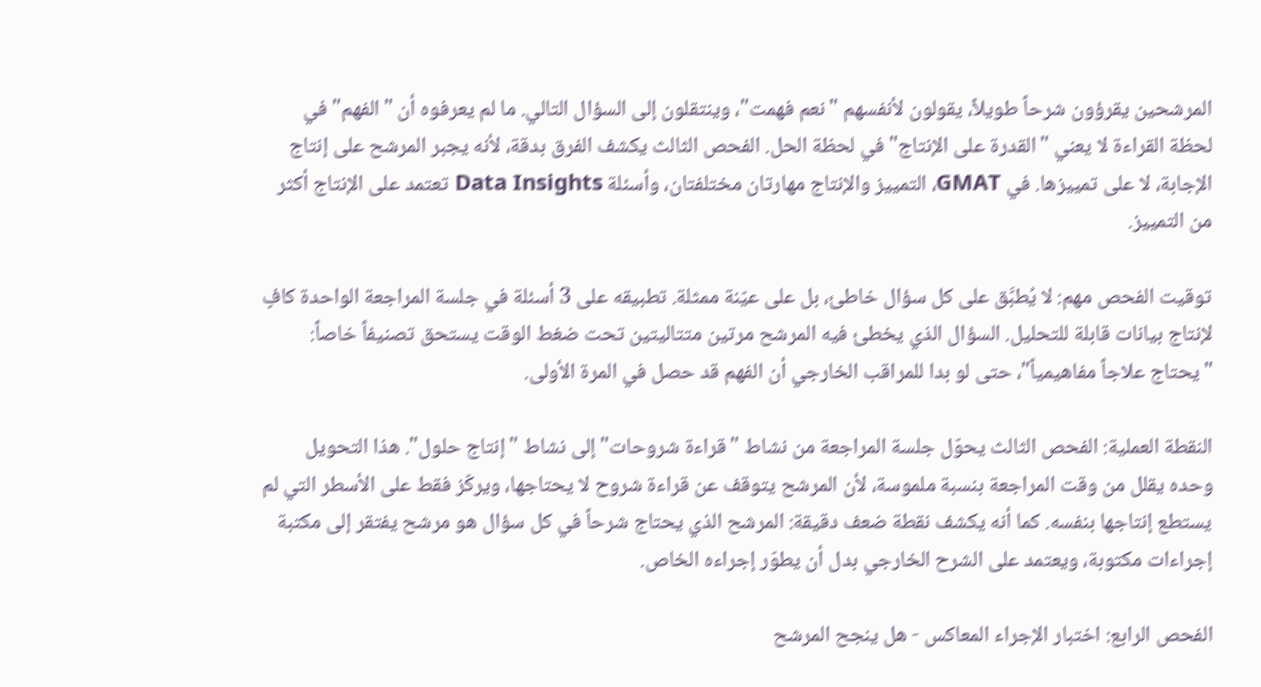المرشحين يقرؤون شرحاً طويلاً، يقولون لأنفسهم "نعم فهمت"، وينتقلون إلى السؤال التالي. ما لم يعرفوه أن "الفهم" في لحظة القراءة لا يعني "القدرة على الإنتاج" في لحظة الحل. الفحص الثالث يكشف الفرق بدقة، لأنه يجبر المرشح على إنتاج الإجابة، لا على تمييزها. في GMAT، التمييز والإنتاج مهارتان مختلفتان، وأسئلة Data Insights تعتمد على الإنتاج أكثر من التمييز.

توقيت الفحص مهم: لا يُطبَّق على كل سؤال خاطئ، بل على عيّنة ممثلة. تطبيقه على 3 أسئلة في جلسة المراجعة الواحدة كافٍ لإنتاج بيانات قابلة للتحليل. السؤال الذي يخطئ فيه المرشح مرتين متتاليتين تحت ضغط الوقت يستحق تصنيفاً خاصاً: "يحتاج علاجاً مفاهيمياً"، حتى لو بدا للمراقب الخارجي أن الفهم قد حصل في المرة الأولى.

النقطة العملية: الفحص الثالث يحوّل جلسة المراجعة من نشاط "قراءة شروحات" إلى نشاط "إنتاج حلول". هذا التحويل وحده يقلل من وقت المراجعة بنسبة ملموسة، لأن المرشح يتوقف عن قراءة شروح لا يحتاجها، ويركّز فقط على الأسطر التي لم يستطع إنتاجها بنفسه. كما أنه يكشف نقطة ضعف دقيقة: المرشح الذي يحتاج شرحاً في كل سؤال هو مرشح يفتقر إلى مكتبة إجراءات مكتوبة، ويعتمد على الشرح الخارجي بدل أن يطوّر إجراءه الخاص.

الفحص الرابع: اختبار الإجراء المعاكس - هل ينجح المرشح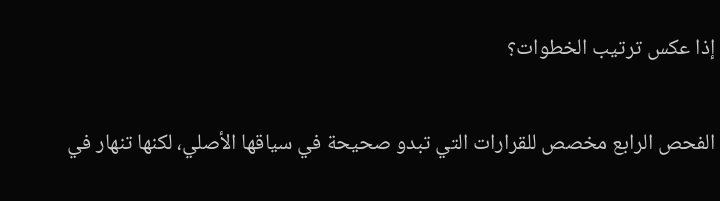إذا عكس ترتيب الخطوات؟

الفحص الرابع مخصص للقرارات التي تبدو صحيحة في سياقها الأصلي، لكنها تنهار في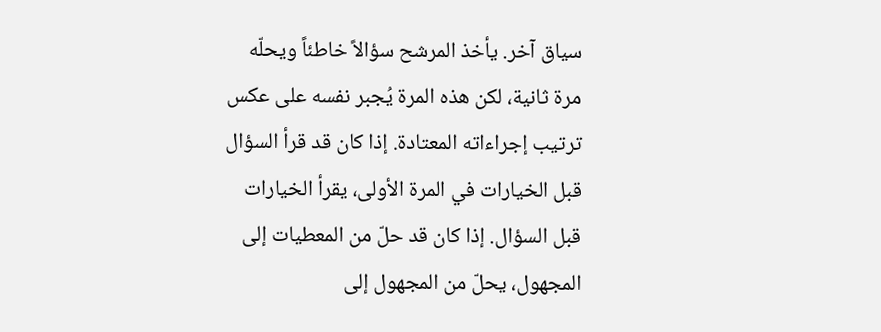سياق آخر. يأخذ المرشح سؤالاً خاطئاً ويحلّه مرة ثانية، لكن هذه المرة يُجبر نفسه على عكس ترتيب إجراءاته المعتادة. إذا كان قد قرأ السؤال قبل الخيارات في المرة الأولى، يقرأ الخيارات قبل السؤال. إذا كان قد حلّ من المعطيات إلى المجهول، يحلّ من المجهول إلى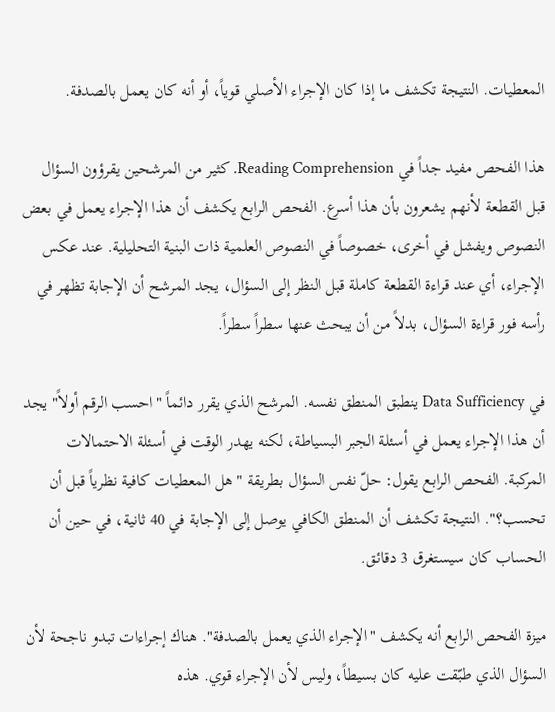المعطيات. النتيجة تكشف ما إذا كان الإجراء الأصلي قوياً، أو أنه كان يعمل بالصدفة.

هذا الفحص مفيد جداً في Reading Comprehension. كثير من المرشحين يقرؤون السؤال قبل القطعة لأنهم يشعرون بأن هذا أسرع. الفحص الرابع يكشف أن هذا الإجراء يعمل في بعض النصوص ويفشل في أخرى، خصوصاً في النصوص العلمية ذات البنية التحليلية. عند عكس الإجراء، أي عند قراءة القطعة كاملة قبل النظر إلى السؤال، يجد المرشح أن الإجابة تظهر في رأسه فور قراءة السؤال، بدلاً من أن يبحث عنها سطراً سطراً.

في Data Sufficiency ينطبق المنطق نفسه. المرشح الذي يقرر دائماً "احسب الرقم أولاً" يجد أن هذا الإجراء يعمل في أسئلة الجبر البسياطة، لكنه يهدر الوقت في أسئلة الاحتمالات المركبة. الفحص الرابع يقول: حلّ نفس السؤال بطريقة "هل المعطيات كافية نظرياً قبل أن تحسب؟". النتيجة تكشف أن المنطق الكافي يوصل إلى الإجابة في 40 ثانية، في حين أن الحساب كان سيستغرق 3 دقائق.

ميزة الفحص الرابع أنه يكشف "الإجراء الذي يعمل بالصدفة". هناك إجراءات تبدو ناجحة لأن السؤال الذي طبّقت عليه كان بسيطاً، وليس لأن الإجراء قوي. هذه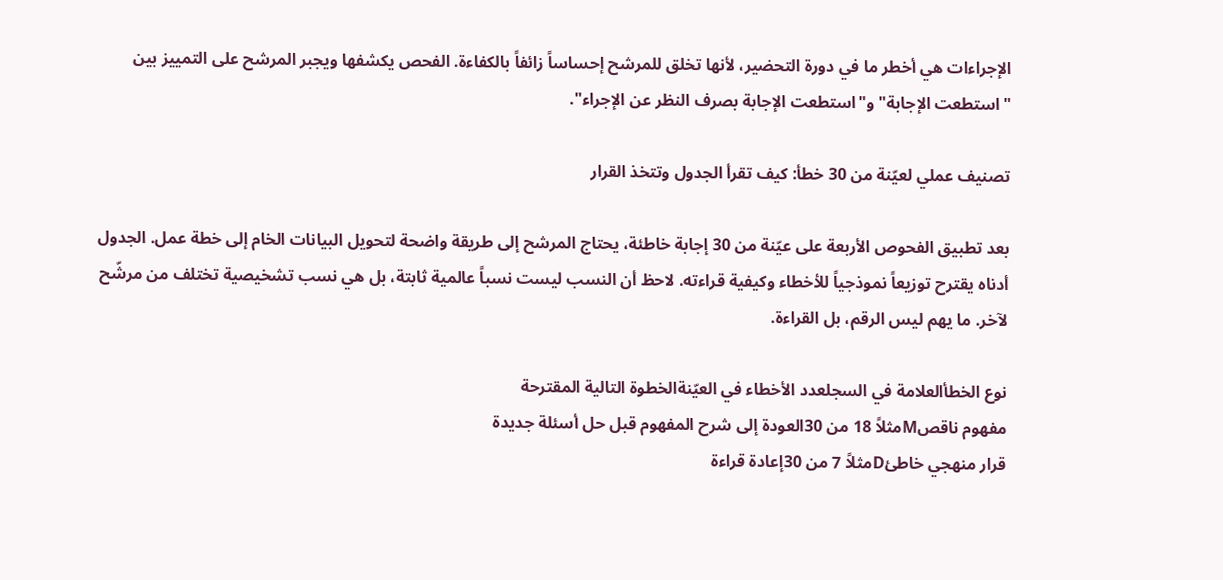الإجراءات هي أخطر ما في دورة التحضير، لأنها تخلق للمرشح إحساساً زائفاً بالكفاءة. الفحص يكشفها ويجبر المرشح على التمييز بين "استطعت الإجابة" و"استطعت الإجابة بصرف النظر عن الإجراء".

تصنيف عملي لعيّنة من 30 خطأ: كيف تقرأ الجدول وتتخذ القرار

بعد تطبيق الفحوص الأربعة على عيّنة من 30 إجابة خاطئة، يحتاج المرشح إلى طريقة واضحة لتحويل البيانات الخام إلى خطة عمل. الجدول أدناه يقترح توزيعاً نموذجياً للأخطاء وكيفية قراءته. لاحظ أن النسب ليست نسباً عالمية ثابتة، بل هي نسب تشخيصية تختلف من مرشّح لآخر. ما يهم ليس الرقم، بل القراءة.

نوع الخطأالعلامة في السجلعدد الأخطاء في العيّنةالخطوة التالية المقترحة
مفهوم ناقصMمثلاً 18 من 30العودة إلى شرح المفهوم قبل حل أسئلة جديدة
قرار منهجي خاطئDمثلاً 7 من 30إعادة قراءة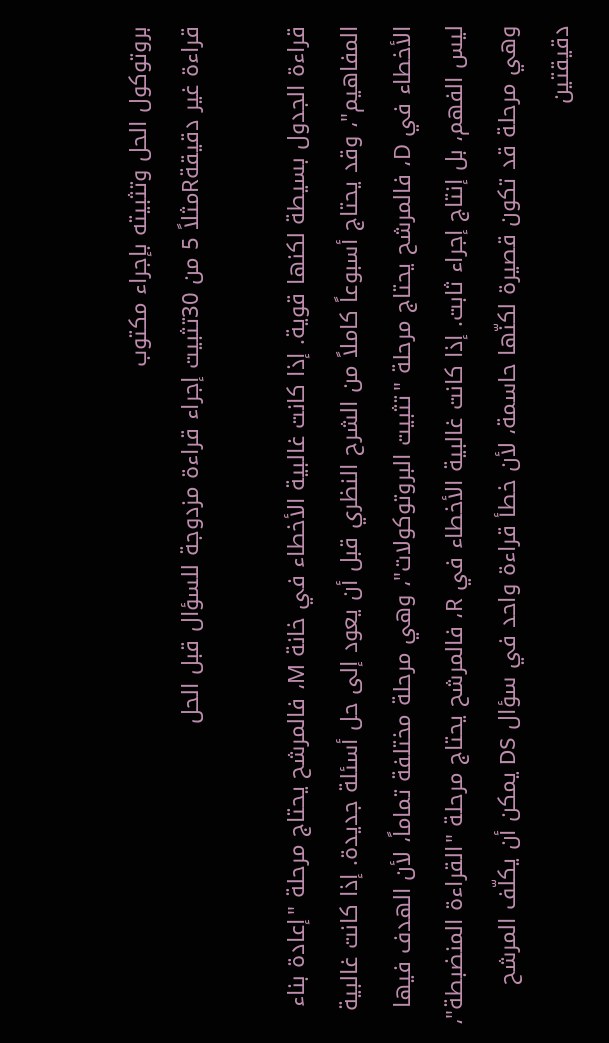بروتوكول الحل وتثبيته بإجراء مكتوب
قراءة غير دقيقةRمثلاً 5 من 30تثبيت إجراء قراءة مزدوجة للسؤال قبل الحل

قراءة الجدول بسيطة لكنها قوية. إذا كانت غالبية الأخطاء في خانة M، فالمرشح يحتاج مرحلة "إعادة بناء المفاهيم"، وقد يحتاج أسبوعاً كاملاً من الشرح النظري قبل أن يعود إلى حل أسئلة جديدة. إذا كانت غالبية الأخطاء في D، فالمرشح يحتاج مرحلة "تثبيت البروتوكولات"، وهي مرحلة مختلفة تماماً، لأن الهدف فيها ليس الفهم، بل إنتاج إجراء ثابت. إذا كانت غالبية الأخطاء في R، فالمرشح يحتاج مرحلة "القراءة المنضبطة"، وهي مرحلة قد تكون قصيرة لكنّها حاسمة، لأن خطأ قراءة واحد في سؤال DS يمكن أن يكلّف المرشح دقيقتين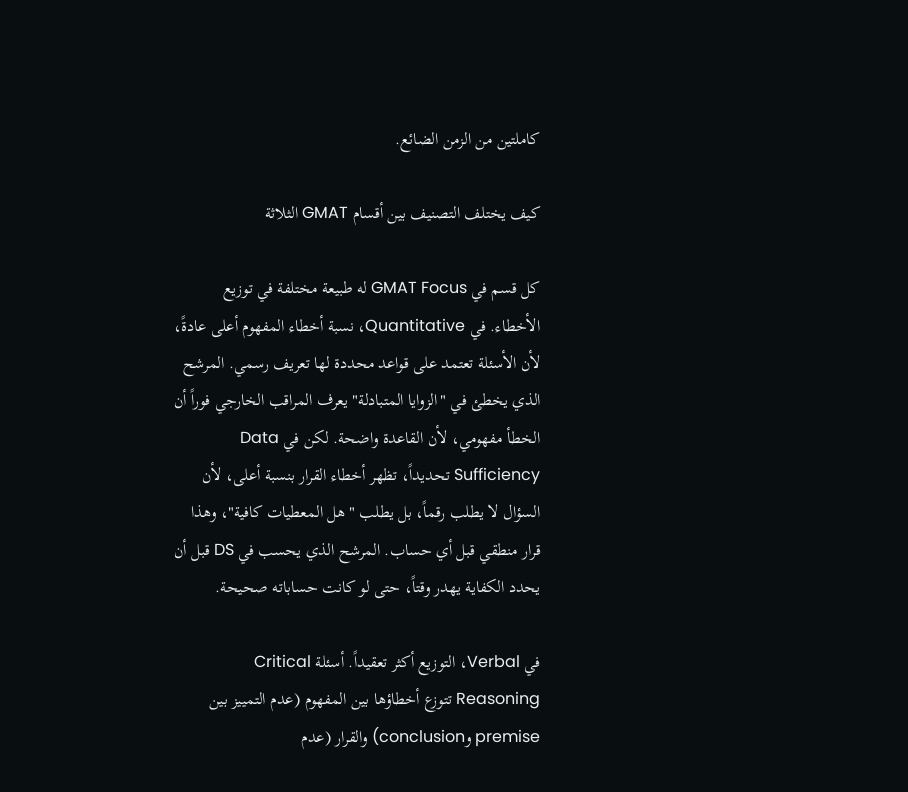كاملتين من الزمن الضائع.

كيف يختلف التصنيف بين أقسام GMAT الثلاثة

كل قسم في GMAT Focus له طبيعة مختلفة في توزيع الأخطاء. في Quantitative، نسبة أخطاء المفهوم أعلى عادةً، لأن الأسئلة تعتمد على قواعد محددة لها تعريف رسمي. المرشح الذي يخطئ في "الزوايا المتبادلة" يعرف المراقب الخارجي فوراً أن الخطأ مفهومي، لأن القاعدة واضحة. لكن في Data Sufficiency تحديداً، تظهر أخطاء القرار بنسبة أعلى، لأن السؤال لا يطلب رقماً، بل يطلب "هل المعطيات كافية"، وهذا قرار منطقي قبل أي حساب. المرشح الذي يحسب في DS قبل أن يحدد الكفاية يهدر وقتاً، حتى لو كانت حساباته صحيحة.

في Verbal، التوزيع أكثر تعقيداً. أسئلة Critical Reasoning تتوزع أخطاؤها بين المفهوم (عدم التمييز بين premise وconclusion) والقرار (عدم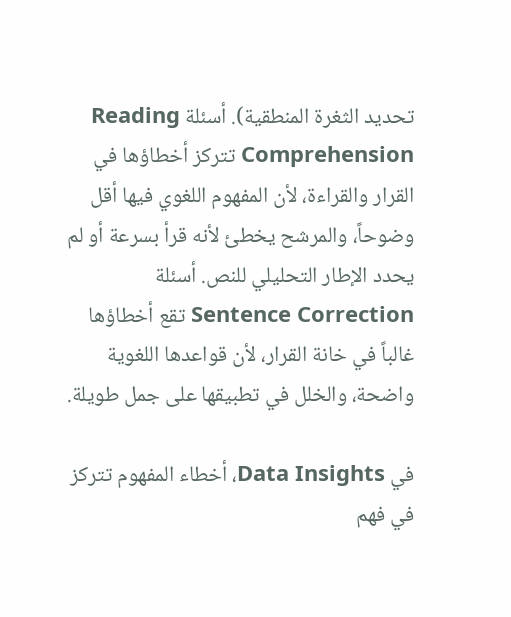تحديد الثغرة المنطقية). أسئلة Reading Comprehension تتركز أخطاؤها في القرار والقراءة، لأن المفهوم اللغوي فيها أقل وضوحاً، والمرشح يخطئ لأنه قرأ بسرعة أو لم يحدد الإطار التحليلي للنص. أسئلة Sentence Correction تقع أخطاؤها غالباً في خانة القرار، لأن قواعدها اللغوية واضحة، والخلل في تطبيقها على جمل طويلة.

في Data Insights، أخطاء المفهوم تتركز في فهم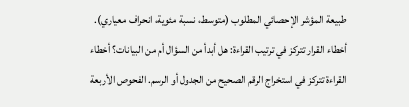طبيعة المؤشر الإحصائي المطلوب (متوسط، نسبة مئوية، انحراف معياري). أخطاء القرار تتركز في ترتيب القراءة: هل أبدأ من السؤال أم من البيانات؟ أخطاء القراءة تتركز في استخراج الرقم الصحيح من الجدول أو الرسم. الفحوص الأربعة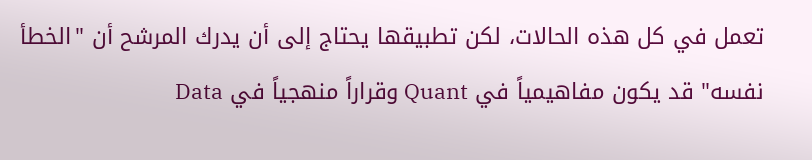تعمل في كل هذه الحالات، لكن تطبيقها يحتاج إلى أن يدرك المرشح أن "الخطأ نفسه" قد يكون مفاهيمياً في Quant وقراراً منهجياً في Data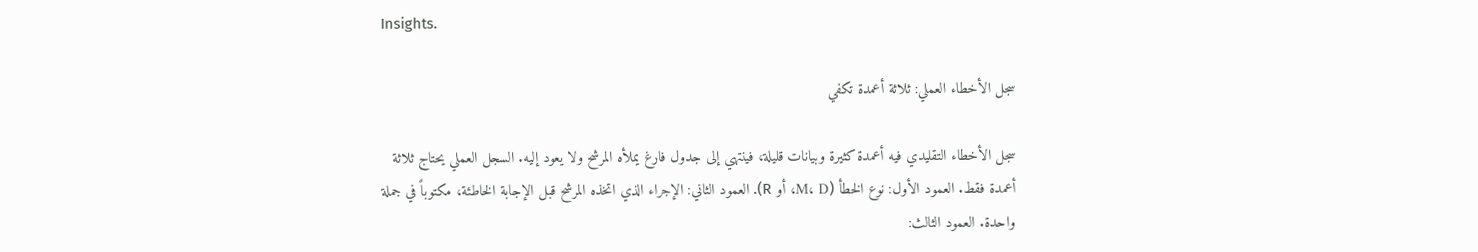Insights.

سجل الأخطاء العملي: ثلاثة أعمدة تكفي

سجل الأخطاء التقليدي فيه أعمدة كثيرة وبيانات قليلة، فينتهي إلى جدول فارغ يملأه المرشح ولا يعود إليه. السجل العملي يحتاج ثلاثة أعمدة فقط. العمود الأول: نوع الخطأ (M، D، أو R). العمود الثاني: الإجراء الذي اتخذه المرشح قبل الإجابة الخاطئة، مكتوباً في جملة واحدة. العمود الثالث: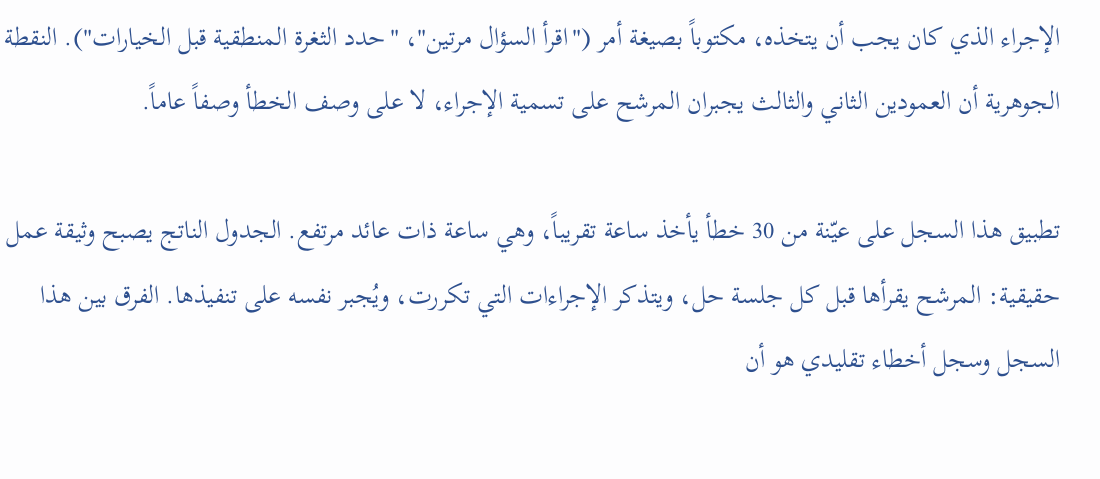الإجراء الذي كان يجب أن يتخذه، مكتوباً بصيغة أمر ("اقرأ السؤال مرتين"، "حدد الثغرة المنطقية قبل الخيارات"). النقطة الجوهرية أن العمودين الثاني والثالث يجبران المرشح على تسمية الإجراء، لا على وصف الخطأ وصفاً عاماً.

تطبيق هذا السجل على عيّنة من 30 خطأ يأخذ ساعة تقريباً، وهي ساعة ذات عائد مرتفع. الجدول الناتج يصبح وثيقة عمل حقيقية: المرشح يقرأها قبل كل جلسة حل، ويتذكر الإجراءات التي تكررت، ويُجبر نفسه على تنفيذها. الفرق بين هذا السجل وسجل أخطاء تقليدي هو أن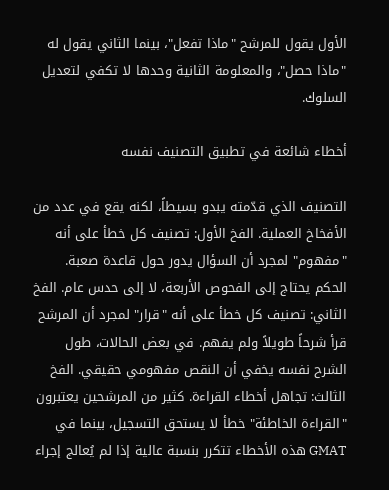الأول يقول للمرشح "ماذا تفعل"، بينما الثاني يقول له "ماذا حصل"، والمعلومة الثانية وحدها لا تكفي لتعديل السلوك.

أخطاء شائعة في تطبيق التصنيف نفسه

التصنيف الذي قدّمته يبدو بسيطاً، لكنه يقع في عدد من الأفخاخ العملية. الفخ الأول: تصنيف كل خطأ على أنه "مفهوم" لمجرد أن السؤال يدور حول قاعدة صعبة. الحكم يحتاج إلى الفحوص الأربعة، لا إلى حدس عام. الفخ الثاني: تصنيف كل خطأ على أنه "قرار" لمجرد أن المرشح قرأ شرحاً طويلاً ولم يفهم. في بعض الحالات، طول الشرح نفسه يخفي أن النقص مفهومي حقيقي. الفخ الثالث: تجاهل أخطاء القراءة. كثير من المرشحين يعتبرون "القراءة الخاطئة" خطأ لا يستحق التسجيل، بينما في GMAT هذه الأخطاء تتكرر بنسبة عالية إذا لم يُعالج إجراء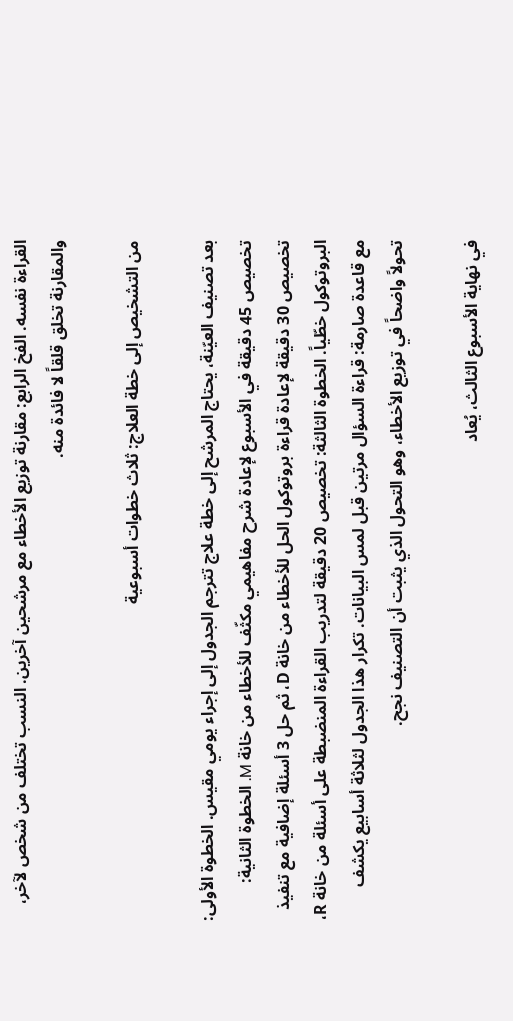القراءة نفسه. الفخ الرابع: مقارنة توزيع الأخطاء مع مرشحين آخرين. النسب تختلف من شخص لآخر، والمقارنة تخلق قلقاً لا فائدة منه.

من التشخيص إلى خطة العلاج: ثلاث خطوات أسبوعية

بعد تصنيف العيّنة، يحتاج المرشح إلى خطة علاج تترجم الجدول إلى إجراء يومي مقيس. الخطوة الأولى: تخصيص 45 دقيقة في الأسبوع لإعادة شرح مفاهيمي مكثّف للأخطاء من خانة M. الخطوة الثانية: تخصيص 30 دقيقة لإعادة قراءة بروتوكول الحل للأخطاء من خانة D، ثم حل 3 أسئلة إضافية مع تنفيذ البروتوكول خطّياً. الخطوة الثالثة: تخصيص 20 دقيقة لتدريب القراءة المنضبطة على أسئلة من خانة R، مع قاعدة صارمة: قراءة السؤال مرتين قبل لمس البيانات. تكرار هذا الجدول لثلاثة أسابيع يكشف تحولاً واضحاً في توزيع الأخطاء، وهو التحول الذي يثبت أن التصنيف نجح.

في نهاية الأسبوع الثالث، يُعاد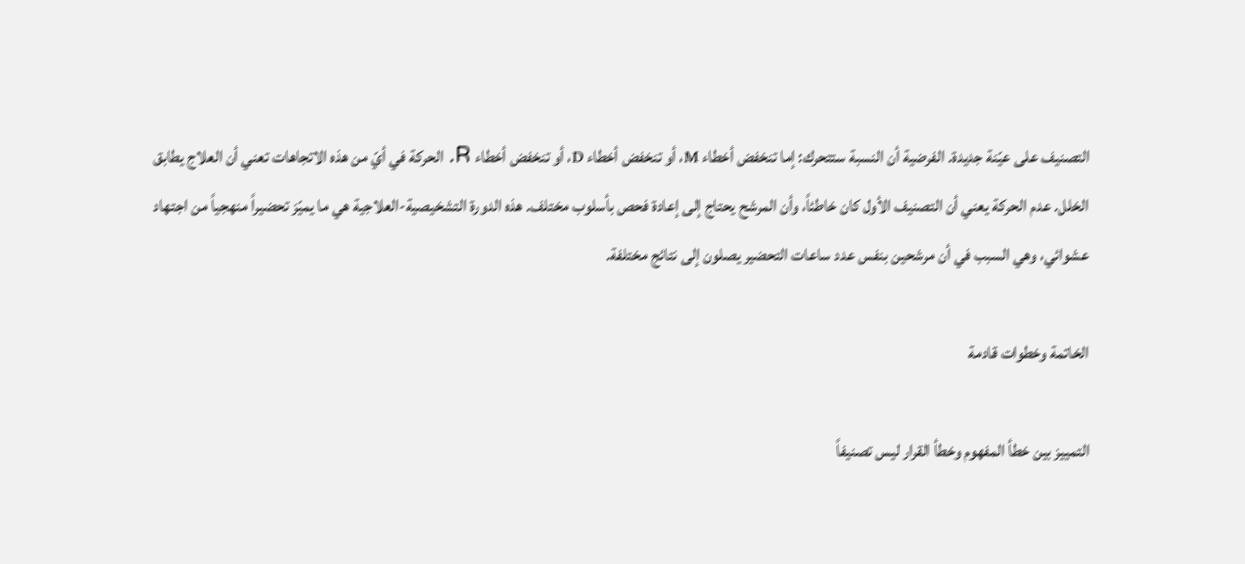التصنيف على عيّنة جديدة. الفرضية أن النسبة ستتحرك: إما تنخفض أخطاء M، أو تنخفض أخطاء D، أو تنخفض أخطاء R. الحركة في أيّ من هذه الاتجاهات تعني أن العلاج يطابق الخلل. عدم الحركة يعني أن التصنيف الأول كان خاطئاً، وأن المرشح يحتاج إلى إعادة فحص بأسلوب مختلف. هذه الدورة التشخيصية-العلاجية هي ما يميّز تحضيراً منهجياً من اجتهاد عشوائي، وهي السبب في أن مرشحين بنفس عدد ساعات التحضير يصلون إلى نتائج مختلفة.

الخاتمة وخطوات قادمة

التمييز بين خطأ المفهوم وخطأ القرار ليس تصنيفاً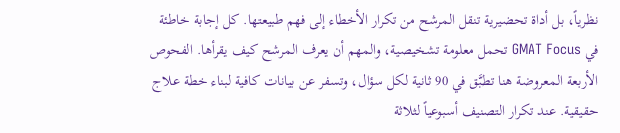نظرياً، بل أداة تحضيرية تنقل المرشح من تكرار الأخطاء إلى فهم طبيعتها. كل إجابة خاطئة في GMAT Focus تحمل معلومة تشخيصية، والمهم أن يعرف المرشح كيف يقرأها. الفحوص الأربعة المعروضة هنا تطبَّق في 90 ثانية لكل سؤال، وتسفر عن بيانات كافية لبناء خطة علاج حقيقية. عند تكرار التصنيف أسبوعياً لثلاثة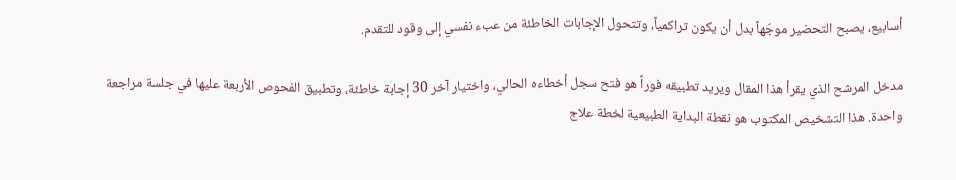أسابيع، يصبح التحضير موجّهاً بدل أن يكون تراكمياً، وتتحول الإجابات الخاطئة من عبء نفسي إلى وقود للتقدم.

مدخل المرشح الذي يقرأ هذا المقال ويريد تطبيقه فوراً هو فتح سجل أخطاءه الحالي، واختيار آخر 30 إجابة خاطئة، وتطبيق الفحوص الأربعة عليها في جلسة مراجعة واحدة. هذا التشخيص المكتوب هو نقطة البداية الطبيعية لخطة علاج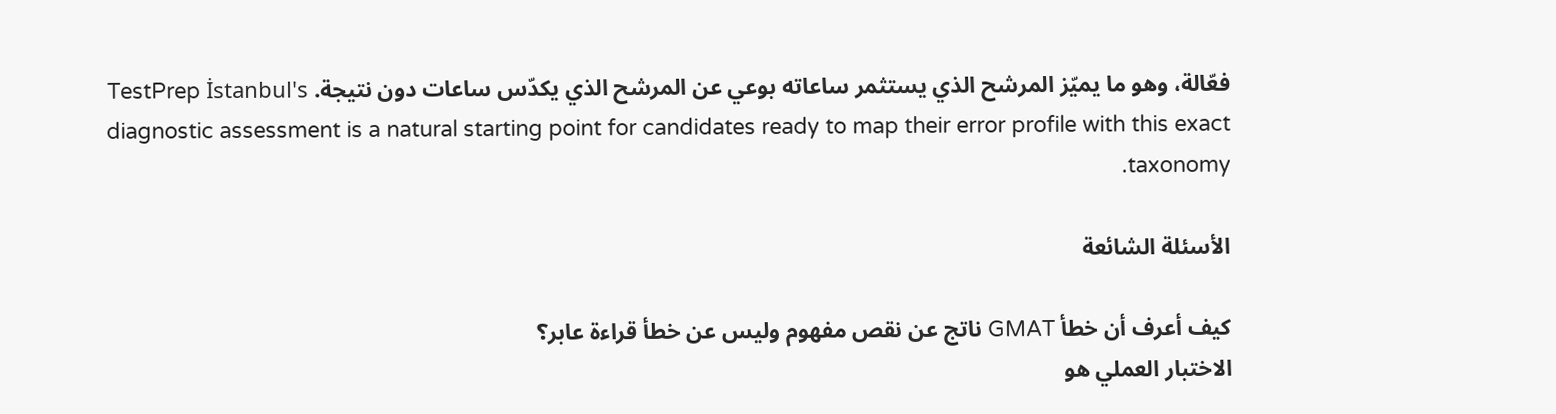فعّالة، وهو ما يميّز المرشح الذي يستثمر ساعاته بوعي عن المرشح الذي يكدّس ساعات دون نتيجة. TestPrep İstanbul's diagnostic assessment is a natural starting point for candidates ready to map their error profile with this exact taxonomy.

الأسئلة الشائعة

كيف أعرف أن خطأ GMAT ناتج عن نقص مفهوم وليس عن خطأ قراءة عابر؟
الاختبار العملي هو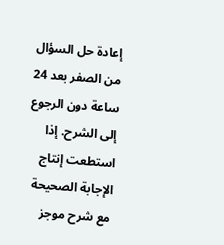إعادة حل السؤال من الصفر بعد 24 ساعة دون الرجوع إلى الشرح. إذا استطعت إنتاج الإجابة الصحيحة مع شرح موجز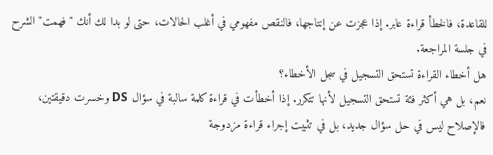للقاعدة، فالخطأ قراءة عابر. إذا عجزت عن إنتاجها، فالنقص مفهومي في أغلب الحالات، حتى لو بدا لك أنك "فهمت" الشرح في جلسة المراجعة.
هل أخطاء القراءة تستحق التسجيل في سجل الأخطاء؟
نعم، بل هي أكثر فئة تستحق التسجيل لأنها تتكرر. إذا أخطأت في قراءة كلمة سالبة في سؤال DS وخسرت دقيقتين، فالإصلاح ليس في حل سؤال جديد، بل في تثبيت إجراء قراءة مزدوجة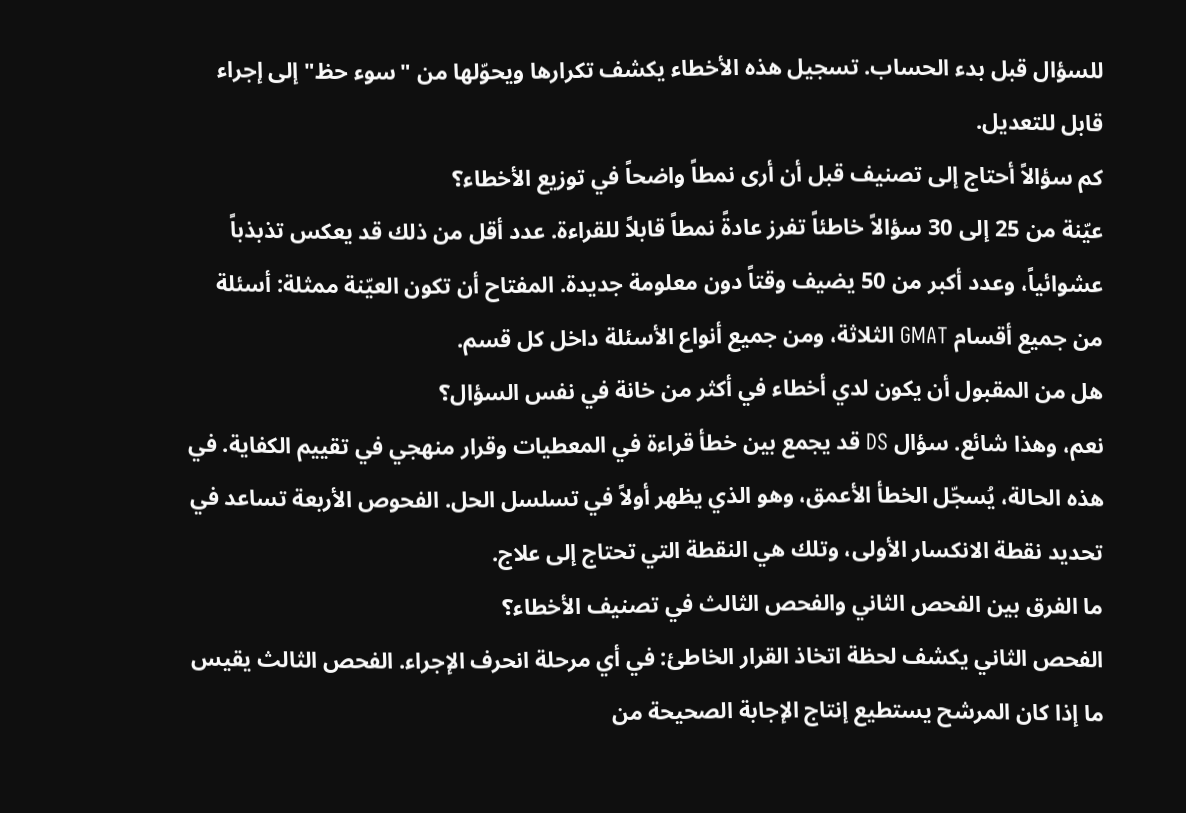للسؤال قبل بدء الحساب. تسجيل هذه الأخطاء يكشف تكرارها ويحوّلها من "سوء حظ" إلى إجراء قابل للتعديل.
كم سؤالاً أحتاج إلى تصنيف قبل أن أرى نمطاً واضحاً في توزيع الأخطاء؟
عيّنة من 25 إلى 30 سؤالاً خاطئاً تفرز عادةً نمطاً قابلاً للقراءة. عدد أقل من ذلك قد يعكس تذبذباً عشوائياً، وعدد أكبر من 50 يضيف وقتاً دون معلومة جديدة. المفتاح أن تكون العيّنة ممثلة: أسئلة من جميع أقسام GMAT الثلاثة، ومن جميع أنواع الأسئلة داخل كل قسم.
هل من المقبول أن يكون لدي أخطاء في أكثر من خانة في نفس السؤال؟
نعم، وهذا شائع. سؤال DS قد يجمع بين خطأ قراءة في المعطيات وقرار منهجي في تقييم الكفاية. في هذه الحالة، يُسجّل الخطأ الأعمق، وهو الذي يظهر أولاً في تسلسل الحل. الفحوص الأربعة تساعد في تحديد نقطة الانكسار الأولى، وتلك هي النقطة التي تحتاج إلى علاج.
ما الفرق بين الفحص الثاني والفحص الثالث في تصنيف الأخطاء؟
الفحص الثاني يكشف لحظة اتخاذ القرار الخاطئ: في أي مرحلة انحرف الإجراء. الفحص الثالث يقيس ما إذا كان المرشح يستطيع إنتاج الإجابة الصحيحة من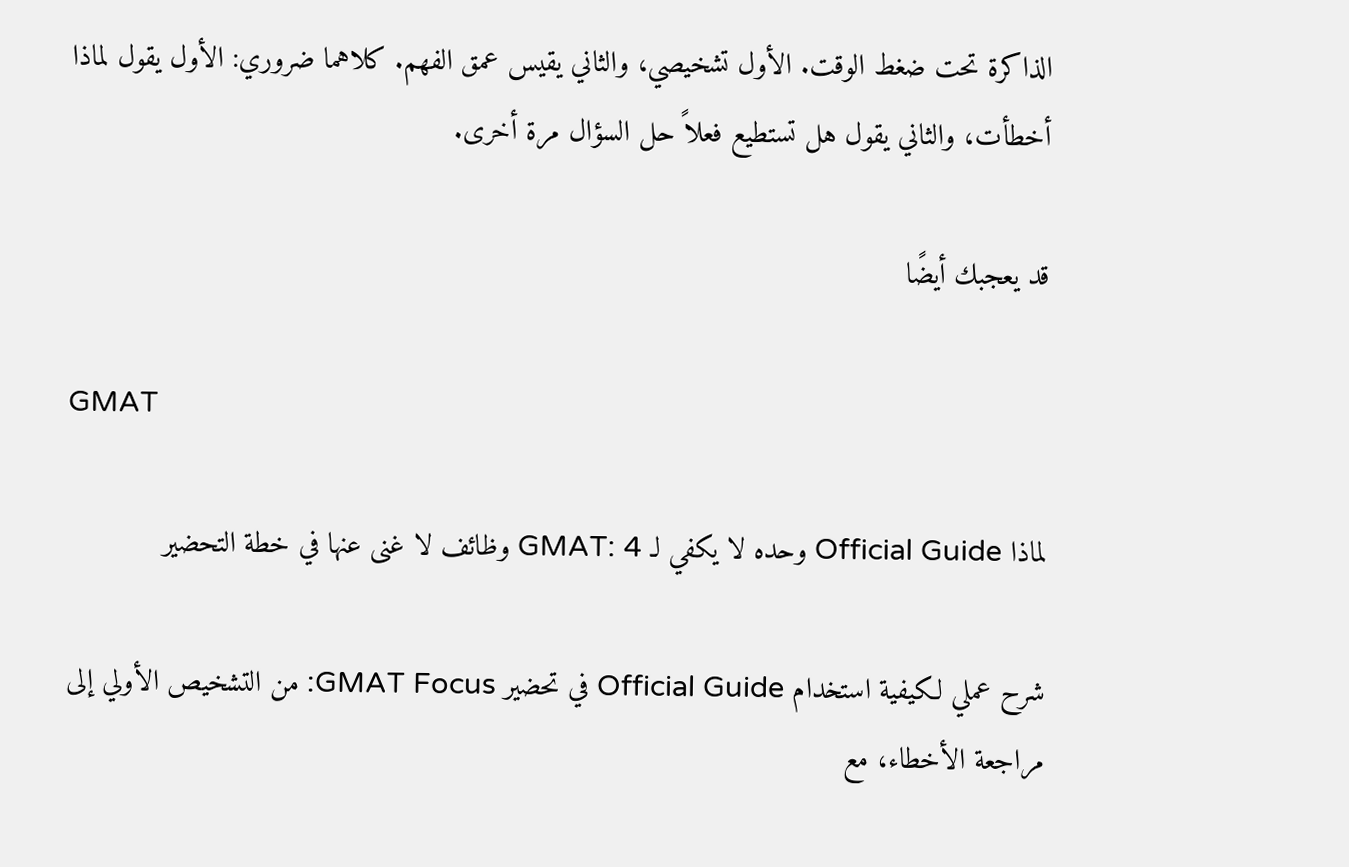الذاكرة تحت ضغط الوقت. الأول تشخيصي، والثاني يقيس عمق الفهم. كلاهما ضروري: الأول يقول لماذا أخطأت، والثاني يقول هل تستطيع فعلاً حل السؤال مرة أخرى.

قد يعجبك أيضًا

GMAT

لماذا Official Guide وحده لا يكفي لـ GMAT: 4 وظائف لا غنى عنها في خطة التحضير

شرح عملي لكيفية استخدام Official Guide في تحضير GMAT Focus: من التشخيص الأولي إلى مراجعة الأخطاء، مع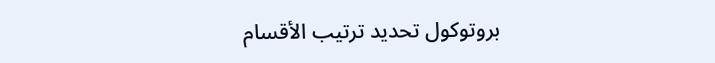بروتوكول تحديد ترتيب الأقسام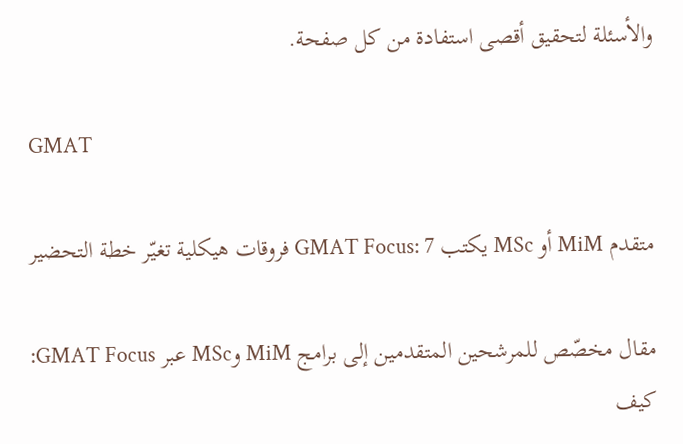والأسئلة لتحقيق أقصى استفادة من كل صفحة.

GMAT

متقدم MiM أو MSc يكتب GMAT Focus: 7 فروقات هيكلية تغيّر خطة التحضير

مقال مخصّص للمرشحين المتقدمين إلى برامج MiM وMSc عبر GMAT Focus: كيف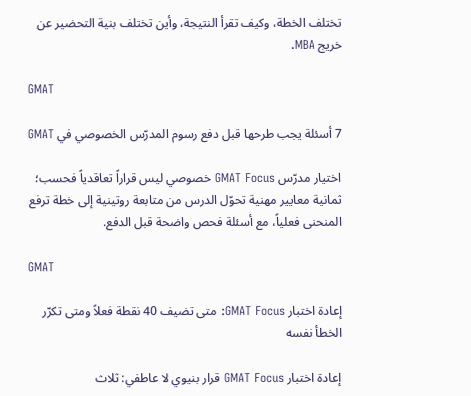تختلف الخطة، وكيف تقرأ النتيجة، وأين تختلف بنية التحضير عن خريج MBA.

GMAT

7 أسئلة يجب طرحها قبل دفع رسوم المدرّس الخصوصي في GMAT

اختيار مدرّس GMAT Focus خصوصي ليس قراراً تعاقدياً فحسب؛ ثمانية معايير مهنية تحوّل الدرس من متابعة روتينية إلى خطة ترفع المنحنى فعلياً، مع أسئلة فحص واضحة قبل الدفع.

GMAT

إعادة اختبار GMAT Focus: متى تضيف 40 نقطة فعلاً ومتى تكرّر الخطأ نفسه

إعادة اختبار GMAT Focus قرار بنيوي لا عاطفي: ثلاث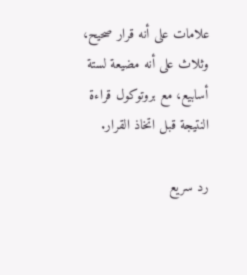علامات على أنه قرار صحيح، وثلاث على أنه مضيعة لستة أسابيع، مع بروتوكول قراءة النتيجة قبل اتخاذ القرار.

رد سريع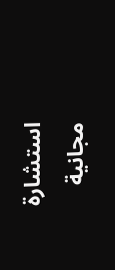استشارة مجانية